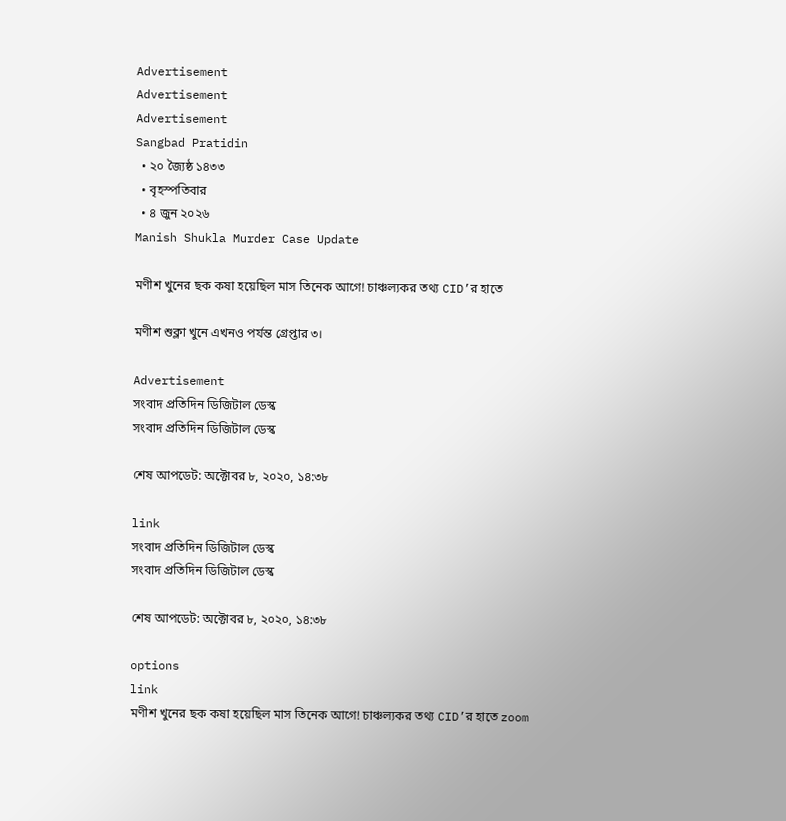Advertisement
Advertisement
Advertisement
Sangbad Pratidin
  • ২০ জ্যৈষ্ঠ ১৪৩৩
  • বৃহস্পতিবার
  • ৪ জুন ২০২৬
Manish Shukla Murder Case Update

মণীশ খুনের ছক কষা হয়েছিল মাস তিনেক আগে! চাঞ্চল্যকর তথ্য CID’র হাতে

মণীশ শুক্লা খুনে এখনও পর্যন্ত গ্রেপ্তার ৩।

Advertisement
সংবাদ প্রতিদিন ডিজিটাল ডেস্ক
সংবাদ প্রতিদিন ডিজিটাল ডেস্ক

শেষ আপডেট: অক্টোবর ৮, ২০২০, ১৪:৩৮

link
সংবাদ প্রতিদিন ডিজিটাল ডেস্ক
সংবাদ প্রতিদিন ডিজিটাল ডেস্ক

শেষ আপডেট: অক্টোবর ৮, ২০২০, ১৪:৩৮

options
link
মণীশ খুনের ছক কষা হয়েছিল মাস তিনেক আগে! চাঞ্চল্যকর তথ্য CID’র হাতে zoom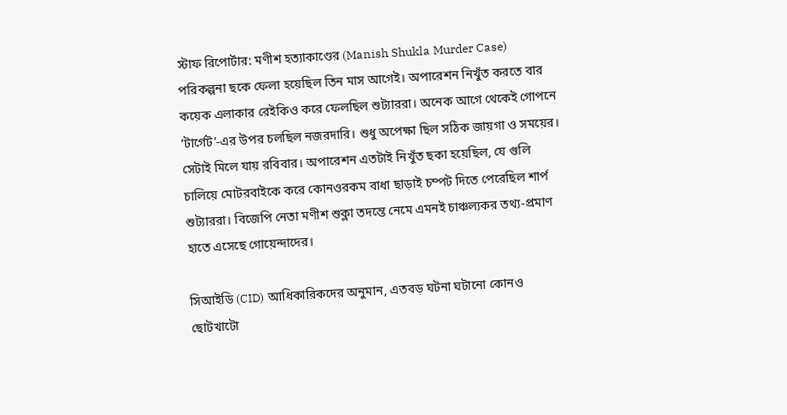স্টাফ রিপোর্টার: মণীশ হত্যাকাণ্ডের (Manish Shukla Murder Case) পরিকল্পনা ছকে ফেলা হয়েছিল তিন মাস আগেই। অপারেশন নিখুঁত করতে বার কয়েক এলাকার রেইকিও করে ফেলছিল শুট্যাররা। অনেক আগে থেকেই গোপনে ‘টার্গেট’-এর উপর চলছিল নজরদারি। শুধু অপেক্ষা ছিল সঠিক জায়গা ও সময়ের। সেটাই মিলে যায় রবিবার। অপারেশন এতটাই নিখুঁত ছকা হয়েছিল, যে গুলি চালিয়ে মোটরবাইকে করে কোনওরকম বাধা ছাড়াই চম্পট দিতে পেরেছিল শার্প শুট্যাররা। বিজেপি নেতা মণীশ শুক্লা তদন্তে নেমে এমনই চাঞ্চল্যকর তথ্য-প্রমাণ হাতে এসেছে গোয়েন্দাদের।

সিআইডি (CID) আধিকারিকদের অনুমান, এতবড় ঘটনা ঘটানো কোনও ছোটখাটো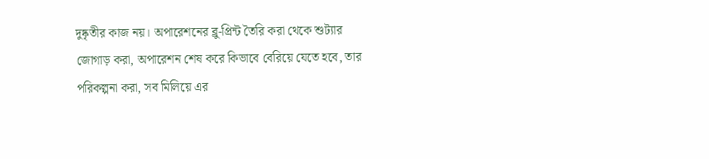দুষ্কৃতীর কাজ নয়। অপারেশনের ব্লু-প্রিন্ট তৈরি করা থেকে শুট্যার জোগাড় করা, অপারেশন শেষ করে কিভাবে বেরিয়ে যেতে হবে, তার পরিকল্পনা করা, সব মিলিয়ে এর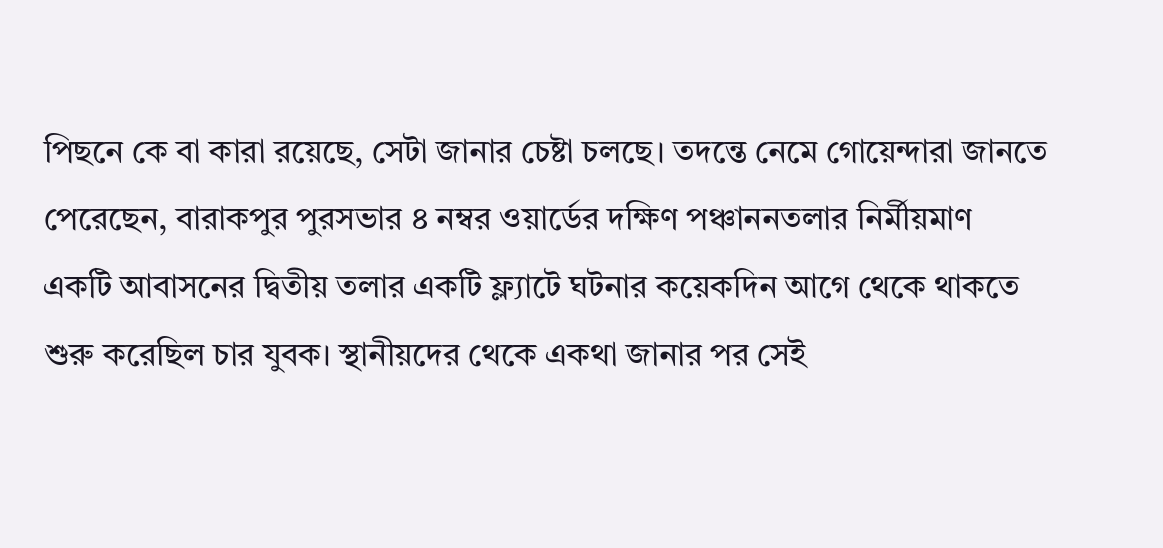পিছনে কে বা কারা রয়েছে, সেটা জানার চেষ্টা চলছে। তদন্তে নেমে গোয়েন্দারা জানতে পেরেছেন, বারাকপুর পুরসভার ৪ নম্বর ওয়ার্ডের দক্ষিণ পঞ্চাননতলার নির্মীয়মাণ একটি আবাসনের দ্বিতীয় তলার একটি ফ্ল্যাটে ঘটনার কয়েকদিন আগে থেকে থাকতে শুরু করেছিল চার যুবক। স্থানীয়দের থেকে একথা জানার পর সেই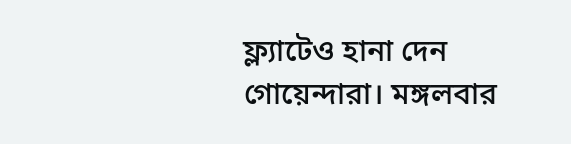ফ্ল্যাটেও হানা দেন গোয়েন্দারা। মঙ্গলবার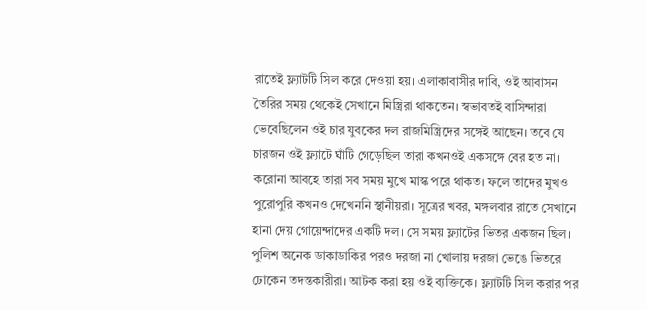রাতেই ফ্ল্যাটটি সিল করে দেওয়া হয়। এলাকাবাসীর দাবি, ওই আবাসন তৈরির সময় থেকেই সেখানে মিস্ত্রিরা থাকতেন। স্বভাবতই বাসিন্দারা ভেবেছিলেন ওই চার যুবকের দল রাজমিস্ত্রিদের সঙ্গেই আছেন। তবে যে চারজন ওই ফ্ল্যাটে ঘাঁটি গেড়েছিল তারা কখনওই একসঙ্গে বের হত না। করোনা আবহে তারা সব সময় মুখে মাস্ক পরে থাকত। ফলে তাদের মুখও পুরোপুরি কখনও দেখেননি স্থানীয়রা। সূত্রের খবর, মঙ্গলবার রাতে সেখানে হানা দেয় গোয়েন্দাদের একটি দল। সে সময় ফ্ল্যাটের ভিতর একজন ছিল। পুলিশ অনেক ডাকাডাকির পরও দরজা না খোলায় দরজা ভেঙে ভিতরে ঢোকেন তদন্তকারীরা। আটক করা হয় ওই ব্যক্তিকে। ফ্ল্যাটটি সিল করার পর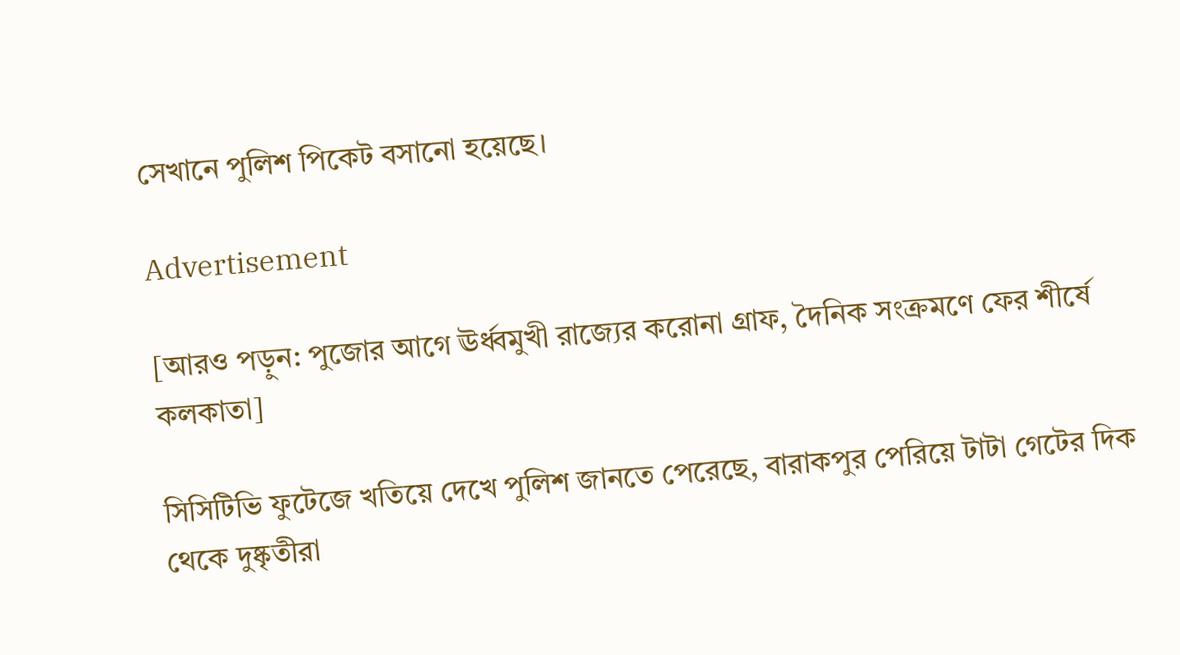সেখানে পুলিশ পিকেট বসানো হয়েছে।

Advertisement

[আরও পড়ুন: পুজোর আগে ঊর্ধ্বমুখী রাজ্যের করোনা গ্রাফ, দৈনিক সংক্রমণে ফের শীর্ষে কলকাতা]

সিসিটিভি ফুটেজে খতিয়ে দেখে পুলিশ জানতে পেরেছে, বারাকপুর পেরিয়ে টাটা গেটের দিক থেকে দুষ্কৃতীরা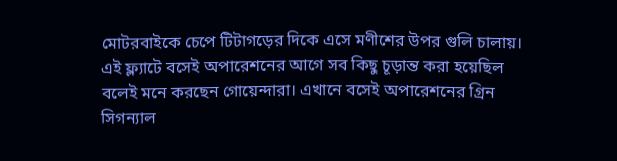মোটরবাইকে চেপে টিটাগড়ের দিকে এসে মণীশের উপর গুলি চালায়। এই ফ্ল্যাটে বসেই অপারেশনের আগে সব কিছু চূড়ান্ত করা হয়েছিল বলেই মনে করছেন গোয়েন্দারা। এখানে বসেই অপারেশনের গ্রিন সিগন্যাল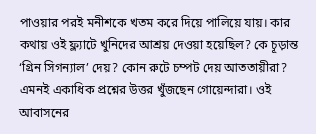পাওয়ার পরই মনীশকে খতম করে দিয়ে পালিয়ে যায়। কার কথায় ওই ফ্ল্যাটে খুনিদের আশ্রয় দেওয়া হয়েছিল? কে চূড়ান্ত ‘গ্রিন সিগন্যাল’ দেয়? কোন রুটে চম্পট দেয় আততায়ীরা? এমনই একাধিক প্রশ্নের উত্তর খুঁজছেন গোয়েন্দারা। ওই আবাসনের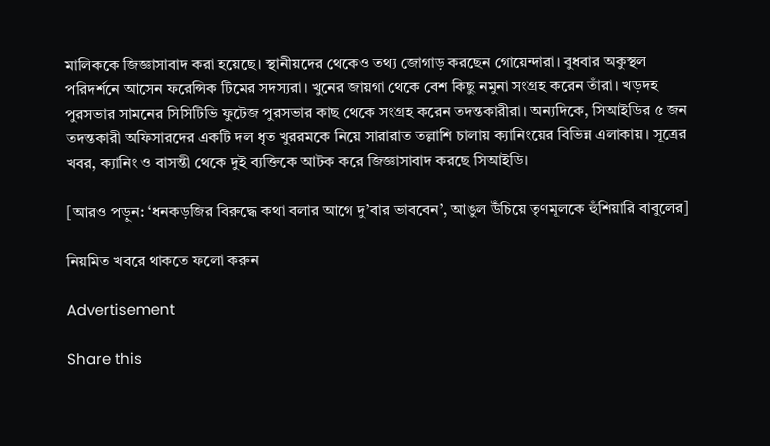মালিককে জিজ্ঞাসাবাদ করা হয়েছে। স্থানীয়দের থেকেও তথ্য জোগাড় করছেন গোয়েন্দারা। বুধবার অকুস্থল পরিদর্শনে আসেন ফরেন্সিক টিমের সদস্যরা। খুনের জায়গা থেকে বেশ কিছু নমুনা সংগ্রহ করেন তাঁরা। খড়দহ পুরসভার সামনের সিসিটিভি ফুটেজ পুরসভার কাছ থেকে সংগ্রহ করেন তদন্তকারীরা। অন্যদিকে, সিআইডির ৫ জন তদন্তকারী অফিসারদের একটি দল ধৃত খুররমকে নিয়ে সারারাত তল্লাশি চালায় ক্যানিংয়ের বিভিন্ন এলাকায়। সূত্রের খবর, ক্যানিং ও বাসন্তী থেকে দুই ব্যক্তিকে আটক করে জিজ্ঞাসাবাদ করছে সিআইডি।

[আরও পড়ুন: ‘ধনকড়জির বিরুদ্ধে কথা বলার আগে দু’বার ভাববেন’, আঙুল উঁচিয়ে তৃণমূলকে হুঁশিয়ারি বাবুলের]

নিয়মিত খবরে থাকতে ফলো করুন

Advertisement

Share this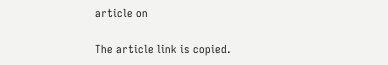article on

The article link is copied.